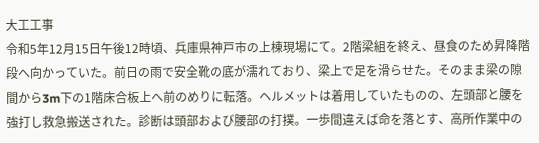大工工事
令和5年12月15日午後12時頃、兵庫県神戸市の上棟現場にて。2階梁組を終え、昼食のため昇降階段へ向かっていた。前日の雨で安全靴の底が濡れており、梁上で足を滑らせた。そのまま梁の隙間から3m下の1階床合板上へ前のめりに転落。ヘルメットは着用していたものの、左頭部と腰を強打し救急搬送された。診断は頭部および腰部の打撲。一歩間違えば命を落とす、高所作業中の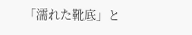「濡れた靴底」と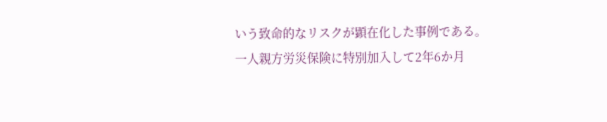いう致命的なリスクが顕在化した事例である。
一人親方労災保険に特別加入して2年6か月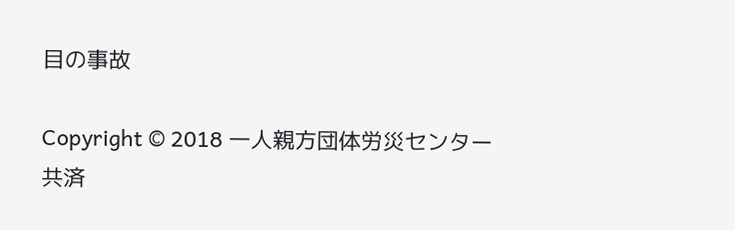目の事故

Copyright © 2018 一人親方団体労災センター共済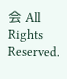会 All Rights Reserved.